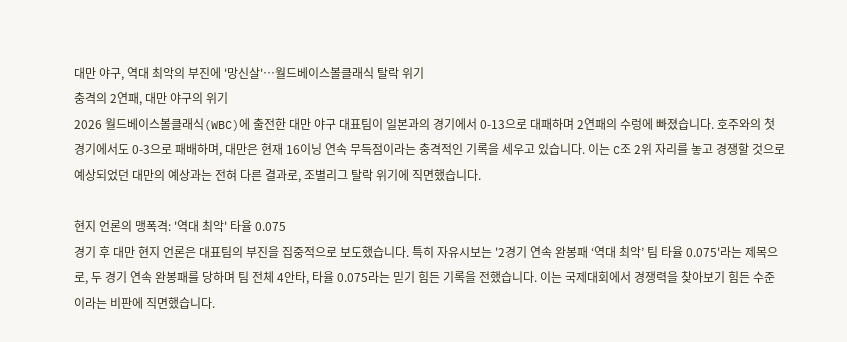대만 야구, 역대 최악의 부진에 '망신살'…월드베이스볼클래식 탈락 위기
충격의 2연패, 대만 야구의 위기
2026 월드베이스볼클래식(WBC)에 출전한 대만 야구 대표팀이 일본과의 경기에서 0-13으로 대패하며 2연패의 수렁에 빠졌습니다. 호주와의 첫 경기에서도 0-3으로 패배하며, 대만은 현재 16이닝 연속 무득점이라는 충격적인 기록을 세우고 있습니다. 이는 C조 2위 자리를 놓고 경쟁할 것으로 예상되었던 대만의 예상과는 전혀 다른 결과로, 조별리그 탈락 위기에 직면했습니다.

현지 언론의 맹폭격: '역대 최악' 타율 0.075
경기 후 대만 현지 언론은 대표팀의 부진을 집중적으로 보도했습니다. 특히 자유시보는 '2경기 연속 완봉패 ‘역대 최악’ 팀 타율 0.075'라는 제목으로, 두 경기 연속 완봉패를 당하며 팀 전체 4안타, 타율 0.075라는 믿기 힘든 기록을 전했습니다. 이는 국제대회에서 경쟁력을 찾아보기 힘든 수준이라는 비판에 직면했습니다.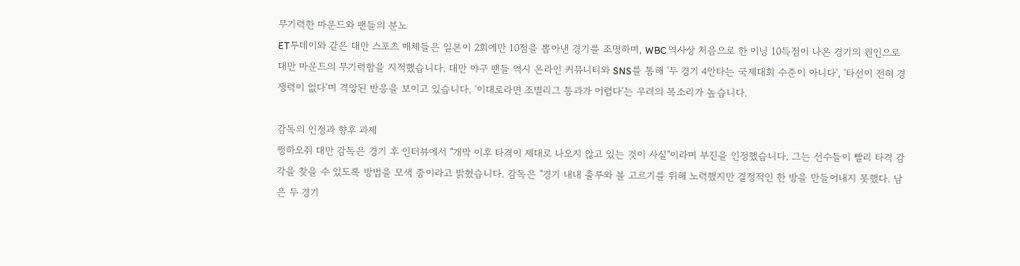무기력한 마운드와 팬들의 분노
ET투데이와 같은 대만 스포츠 매체들은 일본이 2회에만 10점을 뽑아낸 경기를 조명하며, WBC 역사상 처음으로 한 이닝 10득점이 나온 경기의 원인으로 대만 마운드의 무기력함을 지적했습니다. 대만 야구 팬들 역시 온라인 커뮤니티와 SNS를 통해 '두 경기 4안타는 국제대회 수준이 아니다', '타선이 전혀 경쟁력이 없다'며 격앙된 반응을 보이고 있습니다. '이대로라면 조별리그 통과가 어렵다'는 우려의 목소리가 높습니다.

감독의 인정과 향후 과제
쩡하오쥐 대만 감독은 경기 후 인터뷰에서 "개막 이후 타격이 제대로 나오지 않고 있는 것이 사실"이라며 부진을 인정했습니다. 그는 선수들이 빨리 타격 감각을 찾을 수 있도록 방법을 모색 중이라고 밝혔습니다. 감독은 "경기 내내 출루와 볼 고르기를 위해 노력했지만 결정적인 한 방을 만들어내지 못했다. 남은 두 경기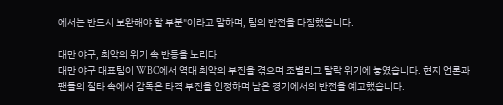에서는 반드시 보완해야 할 부분"이라고 말하며, 팀의 반전을 다짐했습니다.

대만 야구, 최악의 위기 속 반등을 노리다
대만 야구 대표팀이 WBC에서 역대 최악의 부진을 겪으며 조별리그 탈락 위기에 놓였습니다. 현지 언론과 팬들의 질타 속에서 감독은 타격 부진을 인정하며 남은 경기에서의 반전을 예고했습니다.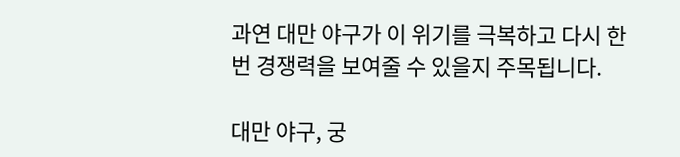과연 대만 야구가 이 위기를 극복하고 다시 한번 경쟁력을 보여줄 수 있을지 주목됩니다.

대만 야구, 궁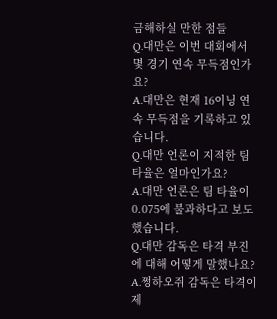금해하실 만한 점들
Q.대만은 이번 대회에서 몇 경기 연속 무득점인가요?
A.대만은 현재 16이닝 연속 무득점을 기록하고 있습니다.
Q.대만 언론이 지적한 팀 타율은 얼마인가요?
A.대만 언론은 팀 타율이 0.075에 불과하다고 보도했습니다.
Q.대만 감독은 타격 부진에 대해 어떻게 말했나요?
A.쩡하오쥐 감독은 타격이 제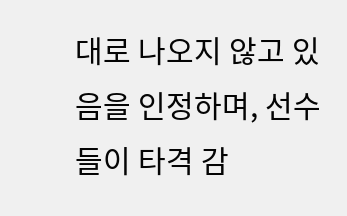대로 나오지 않고 있음을 인정하며, 선수들이 타격 감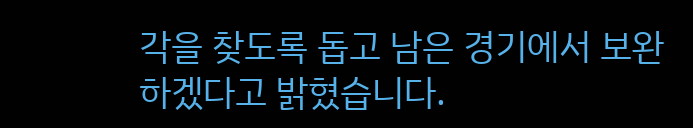각을 찾도록 돕고 남은 경기에서 보완하겠다고 밝혔습니다.